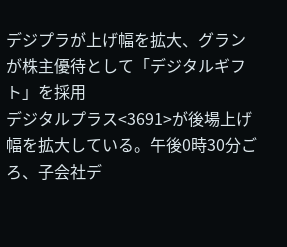デジプラが上げ幅を拡大、グランが株主優待として「デジタルギフト」を採用
デジタルプラス<3691>が後場上げ幅を拡大している。午後0時30分ごろ、子会社デ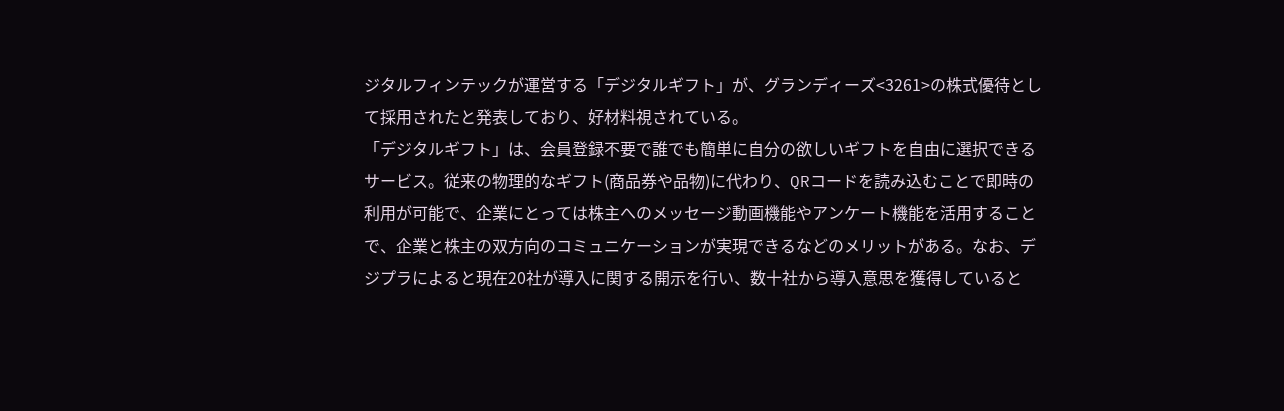ジタルフィンテックが運営する「デジタルギフト」が、グランディーズ<3261>の株式優待として採用されたと発表しており、好材料視されている。
「デジタルギフト」は、会員登録不要で誰でも簡単に自分の欲しいギフトを自由に選択できるサービス。従来の物理的なギフト(商品券や品物)に代わり、QRコードを読み込むことで即時の利用が可能で、企業にとっては株主へのメッセージ動画機能やアンケート機能を活用することで、企業と株主の双方向のコミュニケーションが実現できるなどのメリットがある。なお、デジプラによると現在20社が導入に関する開示を行い、数十社から導入意思を獲得していると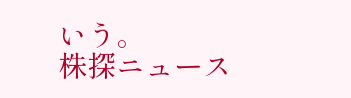いう。
株探ニュース